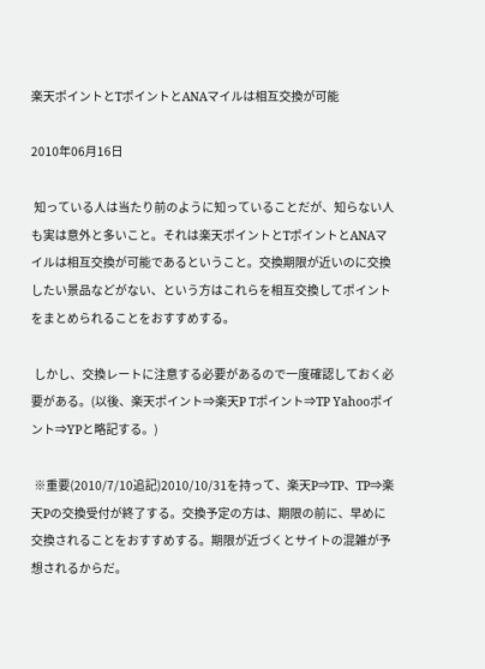楽天ポイントとTポイントとANAマイルは相互交換が可能

2010年06月16日

 知っている人は当たり前のように知っていることだが、知らない人も実は意外と多いこと。それは楽天ポイントとTポイントとANAマイルは相互交換が可能であるということ。交換期限が近いのに交換したい景品などがない、という方はこれらを相互交換してポイントをまとめられることをおすすめする。

 しかし、交換レートに注意する必要があるので一度確認しておく必要がある。(以後、楽天ポイント⇒楽天P Tポイント⇒TP Yahooポイント⇒YPと略記する。)

 ※重要(2010/7/10追記)2010/10/31を持って、楽天P⇒TP、TP⇒楽天Pの交換受付が終了する。交換予定の方は、期限の前に、早めに交換されることをおすすめする。期限が近づくとサイトの混雑が予想されるからだ。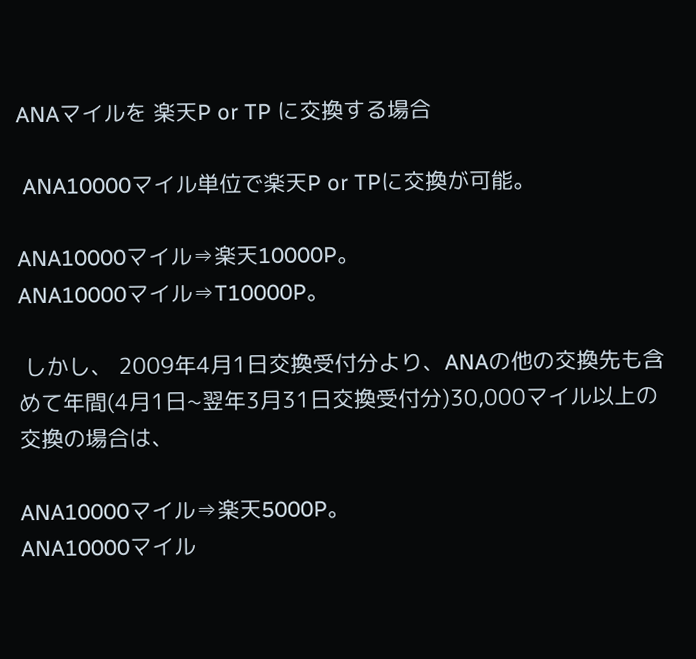ANAマイルを 楽天P or TP に交換する場合

 ANA10000マイル単位で楽天P or TPに交換が可能。

ANA10000マイル⇒楽天10000P。
ANA10000マイル⇒T10000P。

 しかし、 2009年4月1日交換受付分より、ANAの他の交換先も含めて年間(4月1日~翌年3月31日交換受付分)30,000マイル以上の交換の場合は、

ANA10000マイル⇒楽天5000P。
ANA10000マイル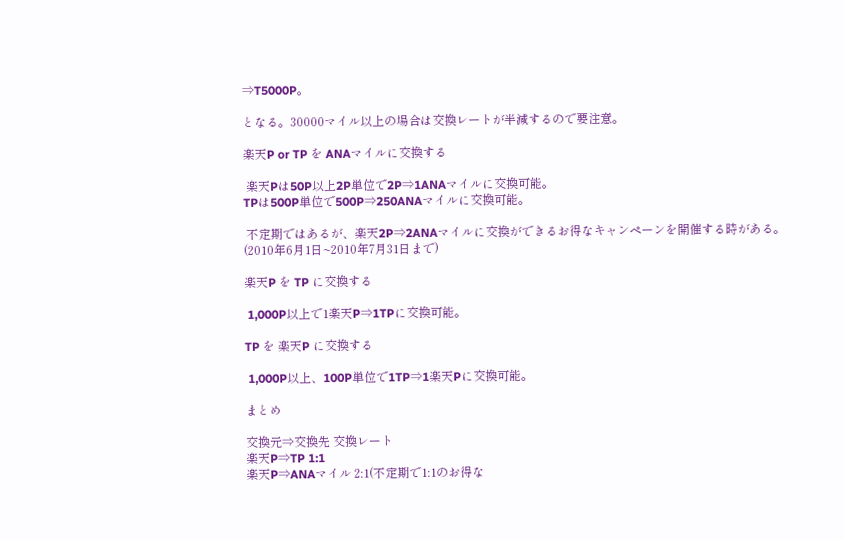⇒T5000P。

となる。30000マイル以上の場合は交換レートが半減するので要注意。

楽天P or TP を ANAマイルに交換する

 楽天Pは50P以上2P単位で2P⇒1ANAマイルに交換可能。
TPは500P単位で500P⇒250ANAマイルに交換可能。

 不定期ではあるが、楽天2P⇒2ANAマイルに交換ができるお得なキャンペーンを開催する時がある。(2010年6月1日~2010年7月31日まで)

楽天P を TP に交換する

 1,000P以上で1楽天P⇒1TPに交換可能。

TP を 楽天P に交換する

 1,000P以上、100P単位で1TP⇒1楽天Pに交換可能。

まとめ

交換元⇒交換先 交換レート
楽天P⇒TP 1:1
楽天P⇒ANAマイル 2:1(不定期で1:1のお得な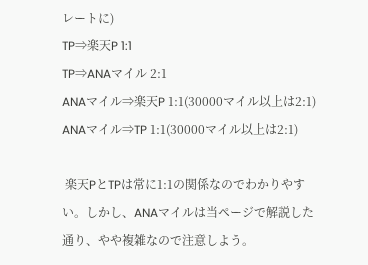レートに)
TP⇒楽天P 1:1
TP⇒ANAマイル 2:1
ANAマイル⇒楽天P 1:1(30000マイル以上は2:1)
ANAマイル⇒TP 1:1(30000マイル以上は2:1)

 楽天PとTPは常に1:1の関係なのでわかりやすい。しかし、ANAマイルは当ページで解説した通り、やや複雑なので注意しよう。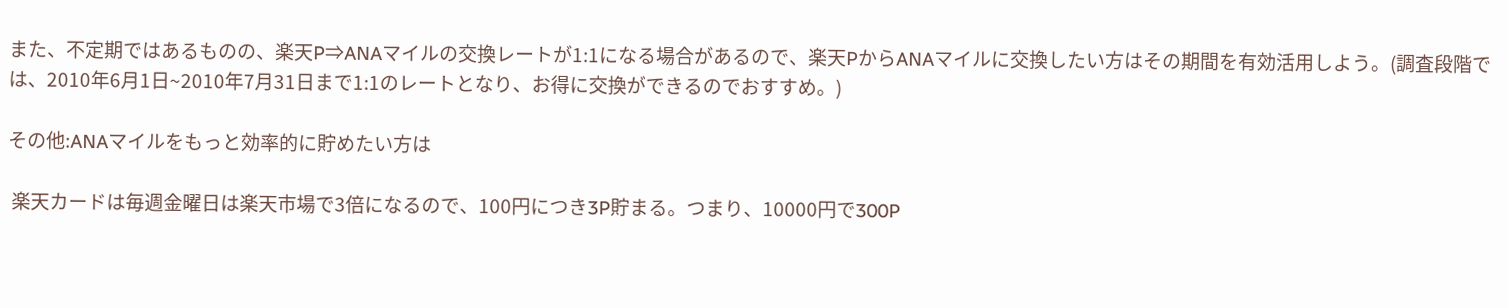また、不定期ではあるものの、楽天P⇒ANAマイルの交換レートが1:1になる場合があるので、楽天PからANAマイルに交換したい方はその期間を有効活用しよう。(調査段階では、2010年6月1日~2010年7月31日まで1:1のレートとなり、お得に交換ができるのでおすすめ。)

その他:ANAマイルをもっと効率的に貯めたい方は

 楽天カードは毎週金曜日は楽天市場で3倍になるので、100円につき3P貯まる。つまり、10000円で300P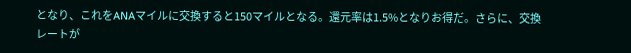となり、これをANAマイルに交換すると150マイルとなる。還元率は1.5%となりお得だ。さらに、交換レートが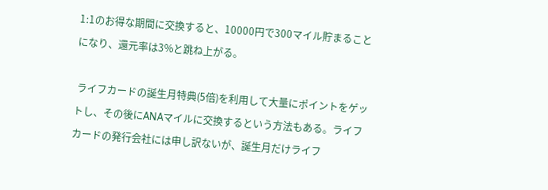1:1のお得な期間に交換すると、10000円で300マイル貯まることになり、還元率は3%と跳ね上がる。

 ライフカードの誕生月特典(5倍)を利用して大量にポイントをゲットし、その後にANAマイルに交換するという方法もある。ライフカードの発行会社には申し訳ないが、誕生月だけライフ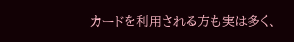カードを利用される方も実は多く、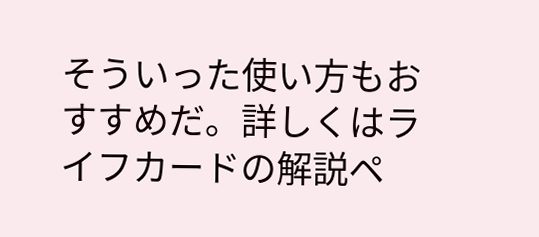そういった使い方もおすすめだ。詳しくはライフカードの解説ペ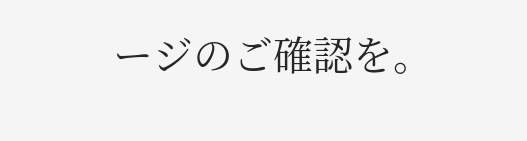ージのご確認を。